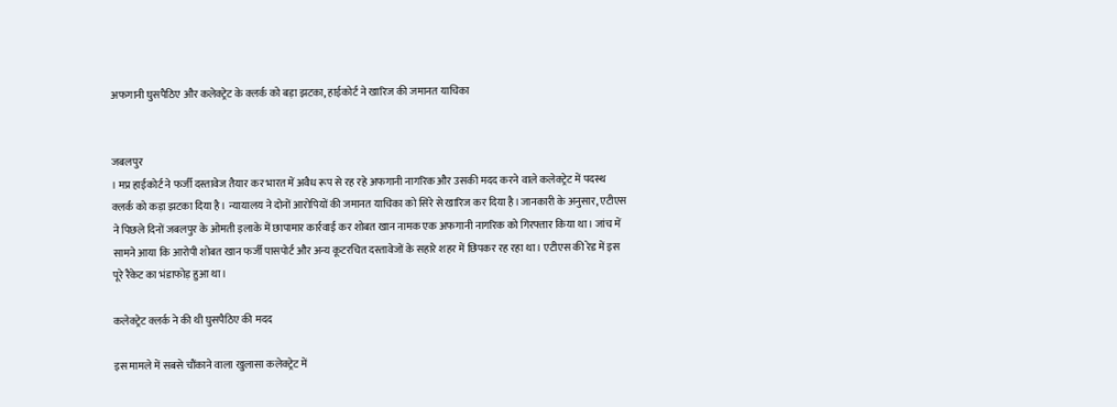अफगानी घुसपैठिए और कलेक्ट्रेट के क्लर्क को बड़ा झटका, हाईकोर्ट ने खारिज की जमानत याचिका


जबलपुर
। मप्र हाईकोर्ट ने फर्जी दस्तावेज तैयार कर भारत में अवैध रूप से रह रहे अफगानी नागरिक और उसकी मदद करने वाले कलेक्ट्रेट में पदस्थ क्लर्क को कड़ा झटका दिया है। न्यायालय ने दोनों आरोपियों की जमानत याचिका को सिरे से खारिज कर दिया है।जानकारी के अनुसार, एटीएस ने पिछले दिनों जबलपुर के ओमती इलाके में छापामार कार्रवाई कर शोबत खान नामक एक अफगानी नागरिक को गिरफ्तार किया था। जांच में सामने आया कि आरोपी शोबत खान फर्जी पासपोर्ट और अन्य कूटरचित दस्तावेजों के सहारे शहर में छिपकर रह रहा था। एटीएस की रेड में इस पूरे रैकेट का भंडाफोड़ हुआ था।

कलेक्ट्रेट क्लर्क ने की थी घुसपैठिए की मदद

इस मामले में सबसे चौंकाने वाला खुलासा कलेक्ट्रेट में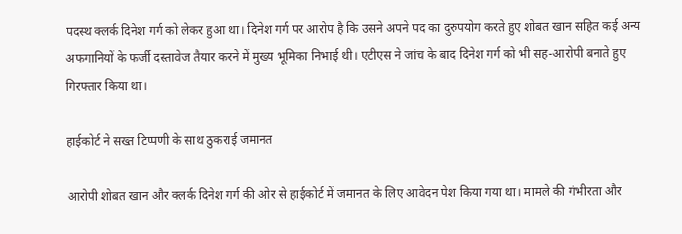पदस्थ क्लर्क दिनेश गर्ग को लेकर हुआ था। दिनेश गर्ग पर आरोप है कि उसने अपने पद का दुरुपयोग करते हुए शोबत खान सहित कई अन्य अफगानियों के फर्जी दस्तावेज तैयार करने में मुख्य भूमिका निभाई थी। एटीएस ने जांच के बाद दिनेश गर्ग को भी सह-आरोपी बनाते हुए गिरफ्तार किया था।

हाईकोर्ट ने सख्त टिप्पणी के साथ ठुकराई जमानत

आरोपी शोबत खान और क्लर्क दिनेश गर्ग की ओर से हाईकोर्ट में जमानत के लिए आवेदन पेश किया गया था। मामले की गंभीरता और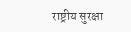राष्ट्रीय सुरक्षा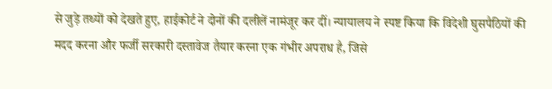से जुड़े तथ्यों को देखते हुए, हाईकोर्ट ने दोनों की दलीलें नामंजूर कर दीं। न्यायालय ने स्पष्ट किया कि विदेशी घुसपैठियों की मदद करना और फर्जी सरकारी दस्तावेज तैयार करना एक गंभीर अपराध है, जिसे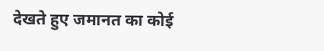देखते हुए जमानत का कोई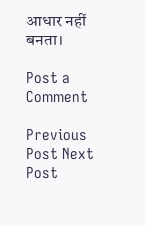आधार नहीं बनता।

Post a Comment

Previous Post Next Post